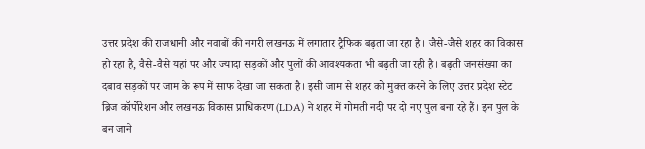उत्तर प्रदेश की राजधानी और नवाबों की नगरी लखनऊ में लगातार ट्रैफिक बढ़ता जा रहा है। जैसे-जैसे शहर का विकास हो रहा है, वैसे-वैसे यहां पर और ज्यादा सड़कों और पुलों की आवश्यकता भी बढ़ती जा रही है। बढ़ती जनसंख्या का दबाव सड़कों पर जाम के रूप में साफ देखा जा सकता है। इसी जाम से शहर को मुक्त करने के लिए उत्तर प्रदेश स्टेट ब्रिज कॉर्पोरेशन और लखनऊ विकास प्राधिकरण (LDA) ने शहर में गोमती नदी पर दो नए पुल बना रहे हैं। इन पुल के बन जाने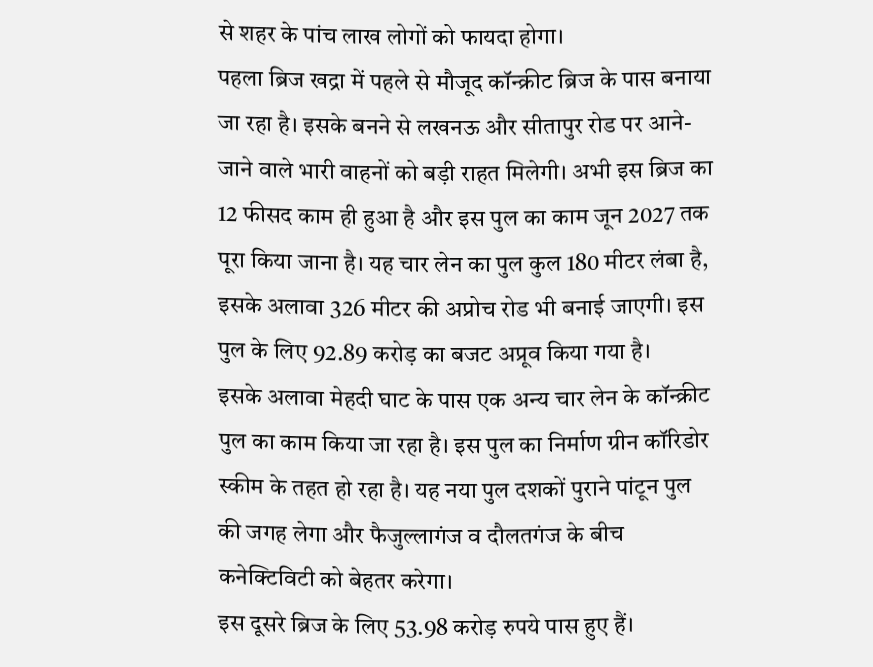से शहर के पांच लाख लोगों को फायदा होगा।
पहला ब्रिज खद्रा में पहले से मौजूद कॉन्क्रीट ब्रिज के पास बनाया जा रहा है। इसके बनने से लखनऊ और सीतापुर रोड पर आने-जाने वाले भारी वाहनों को बड़ी राहत मिलेगी। अभी इस ब्रिज का 12 फीसद काम ही हुआ है और इस पुल का काम जून 2027 तक पूरा किया जाना है। यह चार लेन का पुल कुल 180 मीटर लंबा है, इसके अलावा 326 मीटर की अप्रोच रोड भी बनाई जाएगी। इस पुल के लिए 92.89 करोड़ का बजट अप्रूव किया गया है।
इसके अलावा मेहदी घाट के पास एक अन्य चार लेन के कॉन्क्रीट पुल का काम किया जा रहा है। इस पुल का निर्माण ग्रीन कॉरिडोर स्कीम के तहत हो रहा है। यह नया पुल दशकों पुराने पांटून पुल की जगह लेगा और फैजुल्लागंज व दौलतगंज के बीच कनेक्टिविटी को बेहतर करेगा।
इस दूसरे ब्रिज के लिए 53.98 करोड़ रुपये पास हुए हैं।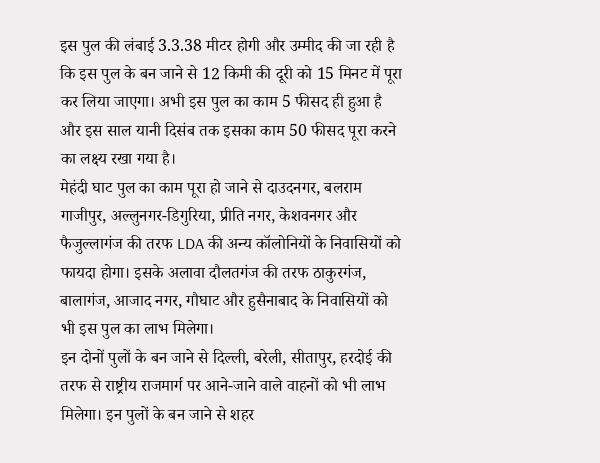इस पुल की लंबाई 3.3.38 मीटर होगी और उम्मीद की जा रही है कि इस पुल के बन जाने से 12 किमी की दूरी को 15 मिनट में पूरा कर लिया जाएगा। अभी इस पुल का काम 5 फीसद ही हुआ है और इस साल यानी दिसंब तक इसका काम 50 फीसद पूरा करने का लक्ष्य रखा गया है।
मेहंदी घाट पुल का काम पूरा हो जाने से दाउदनगर, बलराम गाजीपुर, अल्लुनगर-डिगुरिया, प्रीति नगर, केशवनगर और फैजुल्लागंज की तरफ LDA की अन्य कॉलोनियों के निवासियों को फायदा होगा। इसके अलावा दौलतगंज की तरफ ठाकुरगंज, बालागंज, आजाद नगर, गौघाट और हुसैनाबाद के निवासियों को भी इस पुल का लाभ मिलेगा।
इन दोनों पुलों के बन जाने से दिल्ली, बरेली, सीतापुर, हरदोई की तरफ से राष्ट्रीय राजमार्ग पर आने-जाने वाले वाहनों को भी लाभ मिलेगा। इन पुलों के बन जाने से शहर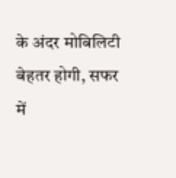के अंदर मोबिलिटी बेहतर होगी, सफर में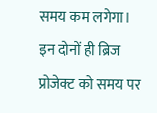समय कम लगेगा। इन दोनों ही ब्रिज प्रोजेक्ट को समय पर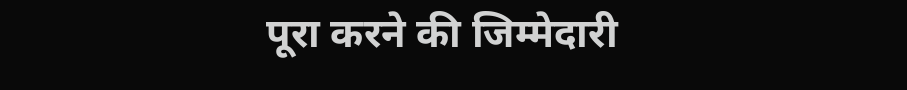पूरा करने की जिम्मेदारी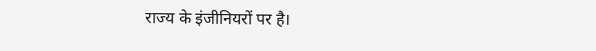राज्य के इंजीनियरों पर है।